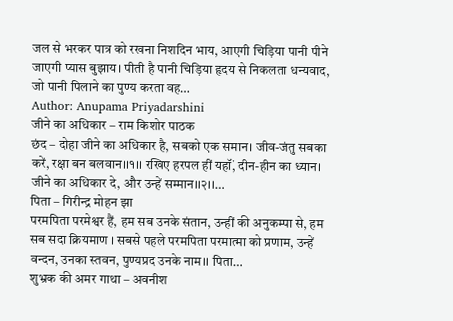जल से भरकर पात्र को रखना निशदिन भाय, आएगी चिड़िया पानी पीने जाएगी प्यास बुझाय। पीती है पानी चिड़िया हृदय से निकलता धन्यवाद, जो पानी पिलाने का पुण्य करता वह…
Author: Anupama Priyadarshini
जीने का अधिकार – राम किशोर पाठक
छंद – दोहा जीने का अधिकार है, सबको एक समान। जीव-जंतु सबका करें, रक्षा बन बलवान।।१।। रखिए हरपल हीं यहॉं, दीन-हीन का ध्यान। जीने का अधिकार दे, और उन्हें सम्मान।।२।।…
पिता – गिरीन्द्र मोहन झा
परमपिता परमेश्वर हैं, हम सब उनके संतान, उन्हीं की अनुकम्पा से, हम सब सदा क्रियमाण । सबसे पहले परमपिता परमात्मा को प्रणाम, उन्हें वन्दन, उनका स्तवन, पुण्यप्रद उनके नाम।। पिता…
शुभ्रक की अमर गाथा – अवनीश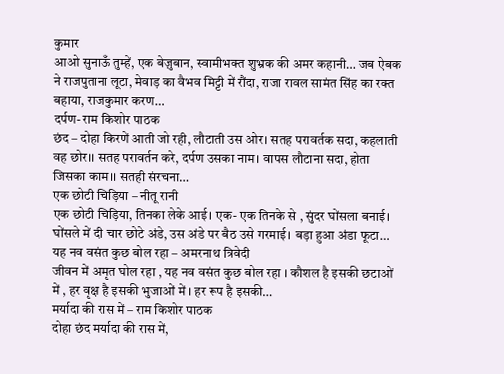कुमार
आओ सुनाऊँ तुम्हें, एक बेज़ुबान, स्वामीभक्त शुभ्रक की अमर कहानी… जब ऐबक ने राजपुताना लूटा, मेवाड़ का वैभव मिट्टी में रौंदा, राजा रावल सामंत सिंह का रक्त बहाया, राजकुमार करण…
दर्पण- राम किशोर पाठक
छंद – दोहा किरणें आती जो रही, लौटाती उस ओर। सतह परावर्तक सदा, कहलाती वह छोर।। सतह परावर्तन करे, दर्पण उसका नाम। वापस लौटाना सदा, होता जिसका काम।। सतही संरचना…
एक छोटी चिड़िया – नीतू रानी
एक छोटी चिड़िया, तिनका लेके आई। एक- एक तिनके से , सुंदर घोंसला बनाई। घोंसले में दी चार छोटे अंडे, उस अंडे पर बैठ उसे गरमाई। बड़ा हुआ अंडा फूटा…
यह नव वसंत कुछ बोल रहा – अमरनाथ त्रिवेदी
जीवन में अमृत घोल रहा , यह नव वसंत कुछ बोल रहा । कौशल है इसकी छटाओं में , हर वृक्ष है इसकी भुजाओं में । हर रूप है इसकी…
मर्यादा की रास में – राम किशोर पाठक
दोहा छंद मर्यादा की रास में,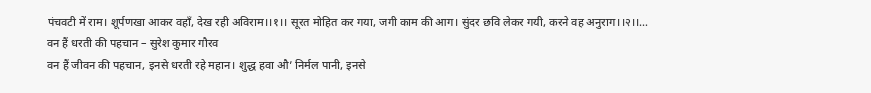पंचवटी में राम। शूर्पणखा आकर वहॉं, देख रही अविराम।।१।। सूरत मोहित कर गया, जगी काम की आग। सुंदर छवि लेकर गयी, करने वह अनुराग।।२।।…
वन हैं धरती की पहचान – सुरेश कुमार गौरव
वन हैं जीवन की पहचान, इनसे धरती रहे महान। शुद्ध हवा औ’ निर्मल पानी, इनसे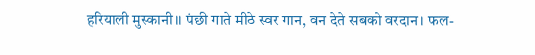हरियाली मुस्कानी।। पंछी गाते मीठे स्वर गान, वन देते सबको वरदान। फल-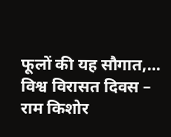फूलों की यह सौगात,…
विश्व विरासत दिवस – राम किशोर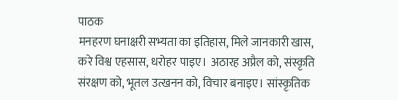पाठक
मनहरण घनाक्षरी सभ्यता का इतिहास, मिले जानकारी खास, करे विश्व एहसास, धरोहर पाइए। अठारह अप्रैल को, संस्कृति संरक्षण को, भूतल उत्खनन को, विचार बनाइए। सांस्कृतिक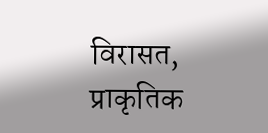विरासत, प्राकृतिक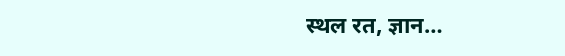स्थल रत, ज्ञान…